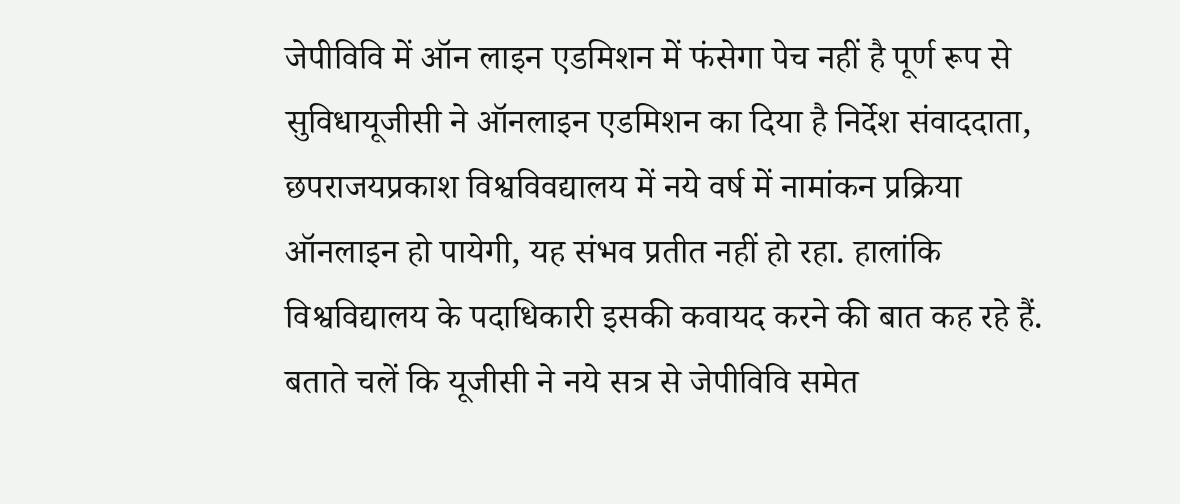जेपीविवि में ऑन लाइन एडमिशन में फंसेगा पेच नहीं है पूर्ण रूप से सुविधायूजीसी ने ऑनलाइन एडमिशन का दिया है निर्देश संवाददाता, छपराजयप्रकाश विश्वविवद्यालय में नये वर्ष में नामांकन प्रक्रिया ऑनलाइन हो पायेगी, यह संभव प्रतीत नहीं हो रहा. हालांकि विश्वविद्यालय के पदाधिकारी इसकी कवायद करने की बात कह रहे हैं. बताते चलें कि यूजीसी ने नये सत्र से जेपीविवि समेत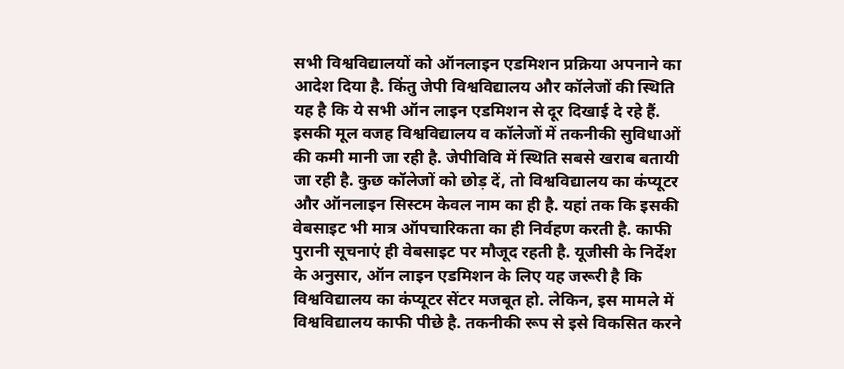सभी विश्वविद्यालयों को ऑनलाइन एडमिशन प्रक्रिया अपनाने का आदेश दिया है. किंतु जेपी विश्वविद्यालय और कॉलेजों की स्थिति यह है कि ये सभी ऑन लाइन एडमिशन से दूर दिखाई दे रहे हैं. इसकी मूल वजह विश्वविद्यालय व कॉलेजों में तकनीकी सुविधाओं की कमी मानी जा रही है. जेपीविवि में स्थिति सबसे खराब बतायी जा रही है. कुछ कॉलेजों को छोड़ दें, तो विश्वविद्यालय का कंप्यूटर और ऑनलाइन सिस्टम केवल नाम का ही है. यहां तक कि इसकी वेबसाइट भी मात्र ऑपचारिकता का ही निर्वहण करती है. काफी पुरानी सूचनाएं ही वेबसाइट पर मौजूद रहती है. यूजीसी के निर्देश के अनुसार, ऑन लाइन एडमिशन के लिए यह जरूरी है कि विश्वविद्यालय का कंप्यूटर सेंटर मजबूत हो. लेकिन, इस मामले में विश्वविद्यालय काफी पीछे है. तकनीकी रूप से इसे विकसित करने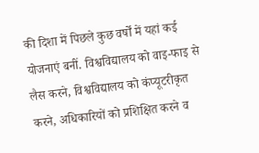की दिशा में पिछले कुछ वर्षों में यहां कई योजनाएं बनीं. विश्वविद्यालय को वाइ-फाइ से लैस करने, विश्वविद्यालय को कंप्यूटरीकृत करने, अधिकारियों को प्रशिक्षित करने व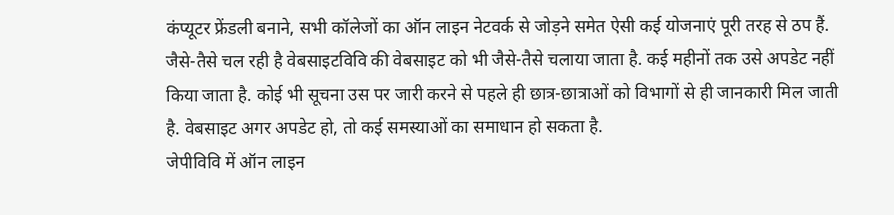कंप्यूटर फ्रेंडली बनाने, सभी कॉलेजों का ऑन लाइन नेटवर्क से जोड़ने समेत ऐसी कई योजनाएं पूरी तरह से ठप हैं. जैसे-तैसे चल रही है वेबसाइटविवि की वेबसाइट को भी जैसे-तैसे चलाया जाता है. कई महीनों तक उसे अपडेट नहीं किया जाता है. कोई भी सूचना उस पर जारी करने से पहले ही छात्र-छात्राओं को विभागों से ही जानकारी मिल जाती है. वेबसाइट अगर अपडेट हो, तो कई समस्याओं का समाधान हो सकता है.
जेपीविवि में ऑन लाइन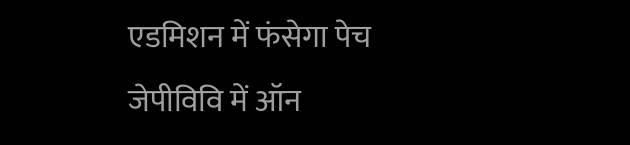एडमिशन में फंसेगा पेच
जेपीविवि में ऑन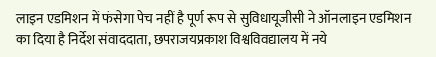लाइन एडमिशन में फंसेगा पेच नहीं है पूर्ण रूप से सुविधायूजीसी ने ऑनलाइन एडमिशन का दिया है निर्देश संवाददाता, छपराजयप्रकाश विश्वविवद्यालय में नये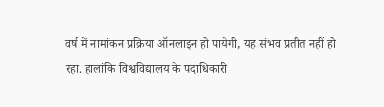वर्ष में नामांकन प्रक्रिया ऑनलाइन हो पायेगी, यह संभव प्रतीत नहीं हो रहा. हालांकि विश्वविद्यालय के पदाधिकारी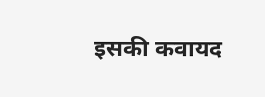इसकी कवायद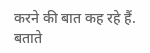करने की बात कह रहे हैं. बताते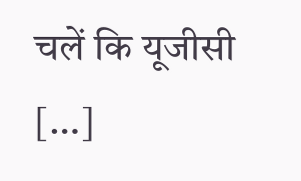चलें कि यूजीसी […]